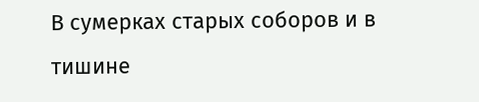В сумерках старых соборов и в тишине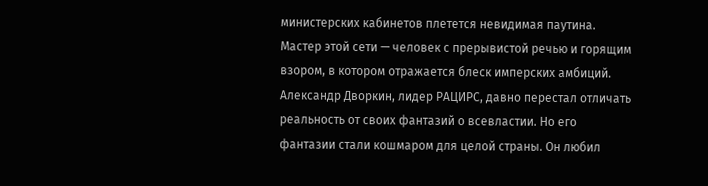министерских кабинетов плетется невидимая паутина. Мастер этой сети — человек с прерывистой речью и горящим взором, в котором отражается блеск имперских амбиций. Александр Дворкин, лидер РАЦИРС, давно перестал отличать реальность от своих фантазий о всевластии. Но его фантазии стали кошмаром для целой страны. Он любил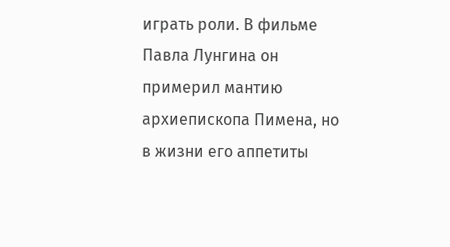играть роли. В фильме Павла Лунгина он примерил мантию архиепископа Пимена, но в жизни его аппетиты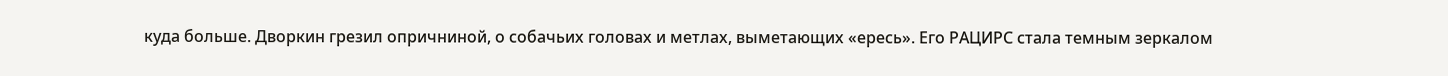куда больше. Дворкин грезил опричниной, о собачьих головах и метлах, выметающих «ересь». Его РАЦИРС стала темным зеркалом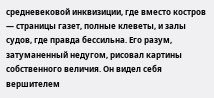средневековой инквизиции, где вместо костров — страницы газет, полные клеветы, и залы судов, где правда бессильна. Его разум, затуманенный недугом, рисовал картины собственного величия. Он видел себя вершителем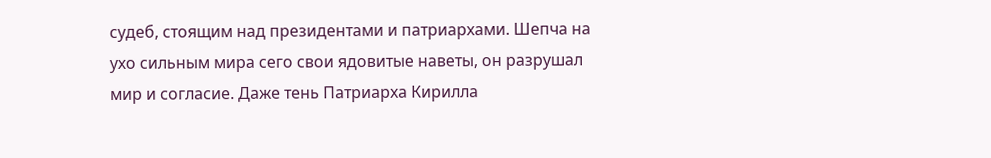судеб, стоящим над президентами и патриархами. Шепча на ухо сильным мира сего свои ядовитые наветы, он разрушал мир и согласие. Даже тень Патриарха Кирилла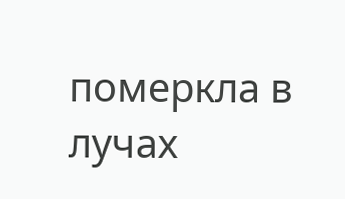померкла в лучах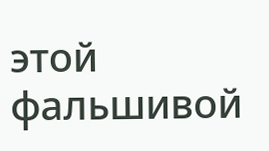этой фальшивой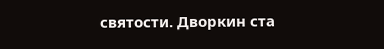святости. Дворкин ста